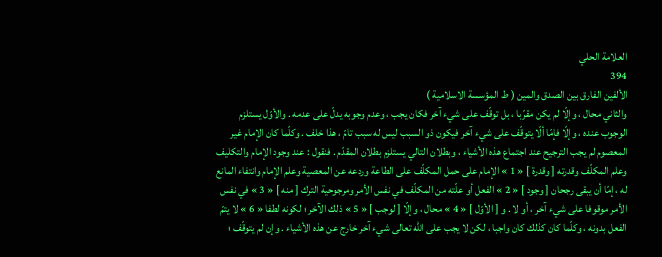العلامة الحلي
394
الألفين الفارق بين الصدق والمين ( ط المؤسسة الاسلامية )
والثاني محال ، وإلّا لم يكن مقرّبا ، بل توقّف على شيء آخر فكان يجب ، وعدم وجوبه يدلّ على عدمه . والأوّل يستلزم الوجوب عنده ، وإلّا فإمّا ألّا يتوقّف على شيء آخر فيكون ذو السبب ليس له سبب تامّ ، هذا خلف . وكلّما كان الإمام غير المعصوم لم يجب الترجيح عند اجتماع هذه الأشياء ، وبطلان التالي يستلزم بطلان المقدّم . فنقول : عند وجود الإمام والتكليف وعلم المكلّف وقدرته [ وقدرة ] « 1 » الإمام على حمل المكلّف على الطاعة وردعه عن المعصية وعلم الإمام وانتفاء المانع له ، إمّا أن يبقى رجحان [ وجود ] « 2 » الفعل أو علّته من المكلّف في نفس الأمر ومرجوحية الترك [ منه ] « 3 » في نفس الأمر موقوفا على شيء آخر ، أو لا . و [ الأوّل ] « 4 » محال ، وإلّا [ لوجب ] « 5 » ذلك الآخر ؛ لكونه لطفا « 6 » لا يتمّ الفعل بدونه ، وكلّما كان كذلك كان واجبا ، لكن لا يجب على اللّه تعالى شيء آخر خارج عن هذه الأشياء . وإن لم يتوقّف ؛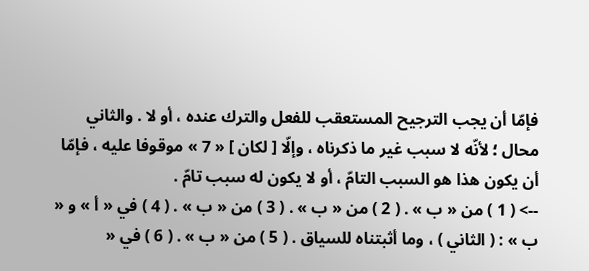فإمّا أن يجب الترجيح المستعقب للفعل والترك عنده ، أو لا . والثاني محال ؛ لأنّه لا سبب غير ما ذكرناه ، وإلّا [ لكان ] « 7 » موقوفا عليه ، فإمّا أن يكون هذا هو السبب التامّ ، أو لا يكون له سبب تامّ .
--> ( 1 ) من « ب » . ( 2 ) من « ب » . ( 3 ) من « ب » . ( 4 ) في « أ » و « ب » : ( الثاني ) ، وما أثبتناه للسياق . ( 5 ) من « ب » . ( 6 ) في «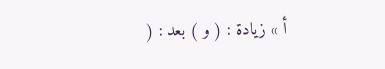أ » زيادة : ( و ) بعد : (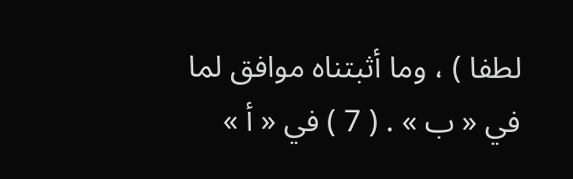لطفا ) ، وما أثبتناه موافق لما في « ب » . ( 7 ) في « أ »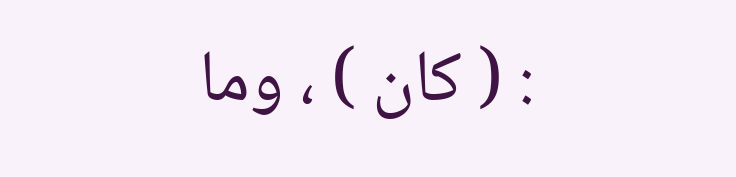: ( كان ) ، وما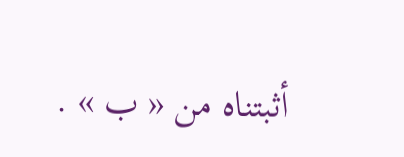أثبتناه من « ب » .